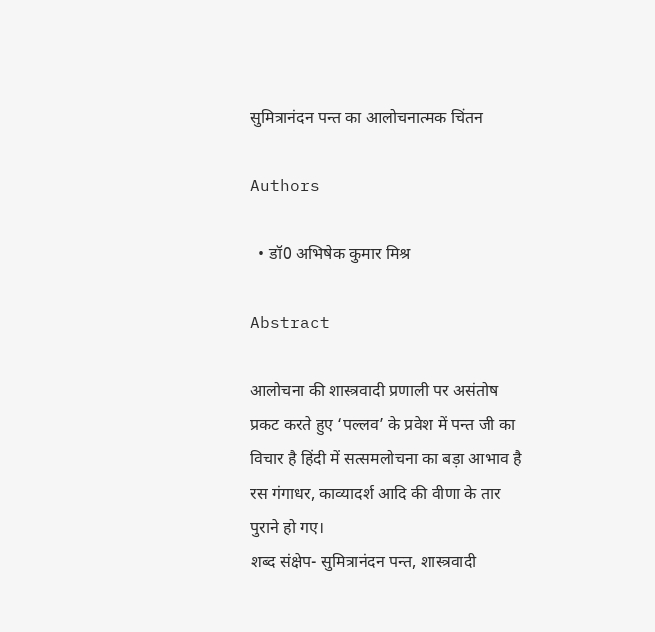सुमित्रानंदन पन्त का आलोचनात्मक चिंतन

Authors

  • डॉ0 अभिषेक कुमार मिश्र

Abstract

आलोचना की शास्त्रवादी प्रणाली पर असंतोष प्रकट करते हुए ‘पल्लव’ के प्रवेश में पन्त जी का विचार है हिंदी में सत्समलोचना का बड़ा आभाव है रस गंगाधर, काव्यादर्श आदि की वीणा के तार पुराने हो गए।
शब्द संक्षेप- सुमित्रानंदन पन्त, शास्त्रवादी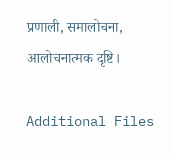प्रणाली, समालोचना, आलोचनात्मक दृष्टि।

Additional Files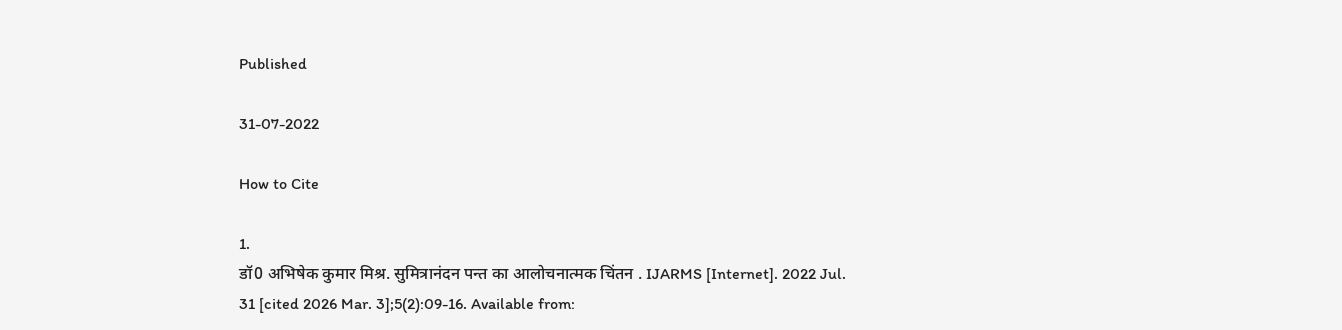Published

31-07-2022

How to Cite

1.
डॉ0 अभिषेक कुमार मिश्र. सुमित्रानंदन पन्त का आलोचनात्मक चिंतन . IJARMS [Internet]. 2022 Jul. 31 [cited 2026 Mar. 3];5(2):09-16. Available from: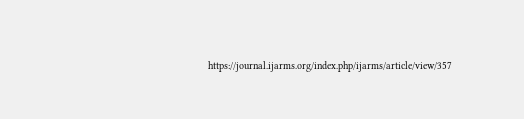https://journal.ijarms.org/index.php/ijarms/article/view/357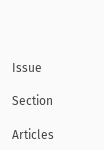Issue

Section

Articles